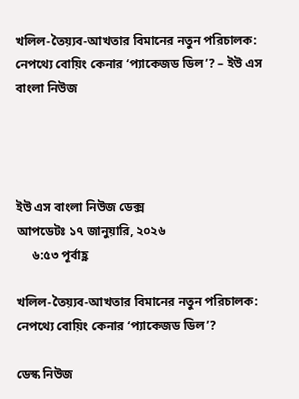খলিল-তৈয়্যব-আখতার বিমানের নতুন পরিচালক: নেপথ্যে বোয়িং কেনার ‘প্যাকেজড ডিল’? – ইউ এস বাংলা নিউজ




ইউ এস বাংলা নিউজ ডেক্স
আপডেটঃ ১৭ জানুয়ারি, ২০২৬
     ৬:৫৩ পূর্বাহ্ণ

খলিল-তৈয়্যব-আখতার বিমানের নতুন পরিচালক: নেপথ্যে বোয়িং কেনার ‘প্যাকেজড ডিল’?

ডেস্ক নিউজ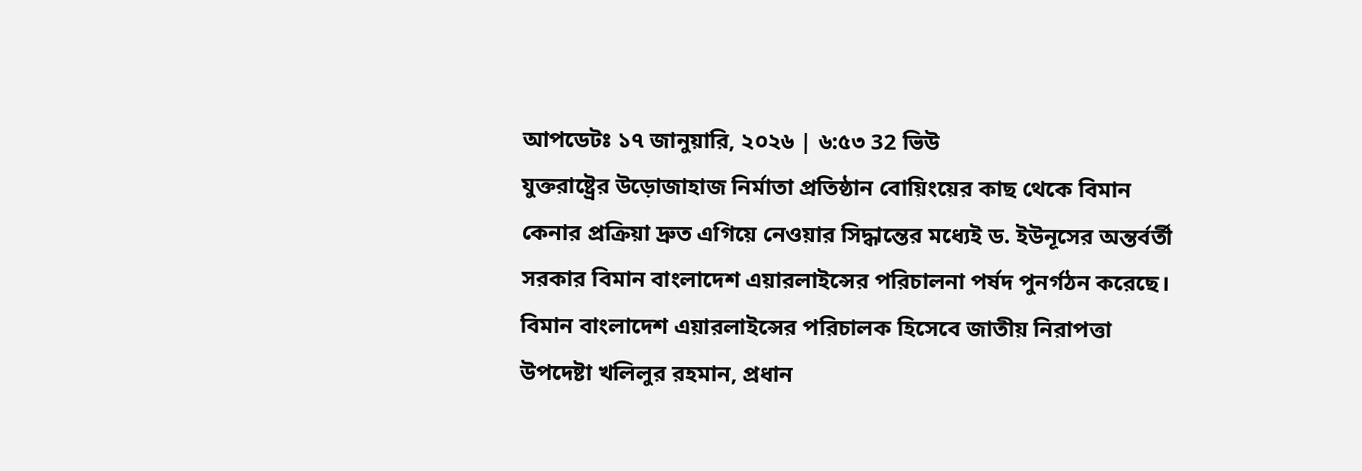আপডেটঃ ১৭ জানুয়ারি, ২০২৬ | ৬:৫৩ 32 ভিউ
যুক্তরাষ্ট্রের উড়োজাহাজ নির্মাতা প্রতিষ্ঠান বোয়িংয়ের কাছ থেকে বিমান কেনার প্রক্রিয়া দ্রুত এগিয়ে নেওয়ার সিদ্ধান্তের মধ্যেই ড. ইউনূসের অন্তর্বর্তী সরকার বিমান বাংলাদেশ এয়ারলাইন্সের পরিচালনা পর্ষদ পুনর্গঠন করেছে। বিমান বাংলাদেশ এয়ারলাইন্সের পরিচালক হিসেবে জাতীয় নিরাপত্তা উপদেষ্টা খলিলুর রহমান, প্রধান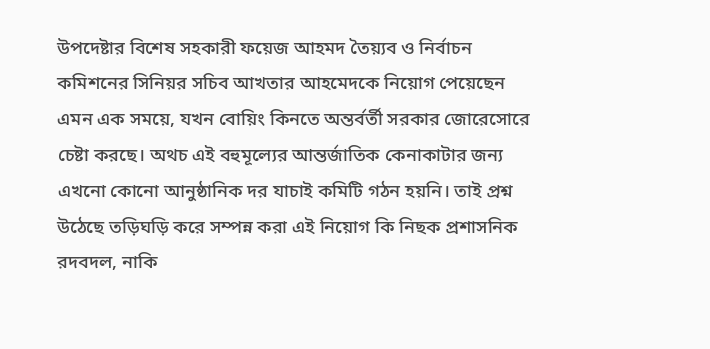উপদেষ্টার বিশেষ সহকারী ফয়েজ আহমদ তৈয়্যব ও নির্বাচন কমিশনের সিনিয়র সচিব আখতার আহমেদকে নিয়োগ পেয়েছেন এমন এক সময়ে, যখন বোয়িং কিনতে অন্তর্বর্তী সরকার জোরেসোরে চেষ্টা করছে। অথচ এই বহুমূল্যের আন্তর্জাতিক কেনাকাটার জন্য এখনো কোনো আনুষ্ঠানিক দর যাচাই কমিটি গঠন হয়নি। তাই প্রশ্ন উঠেছে তড়িঘড়ি করে সম্পন্ন করা এই নিয়োগ কি নিছক প্রশাসনিক রদবদল, নাকি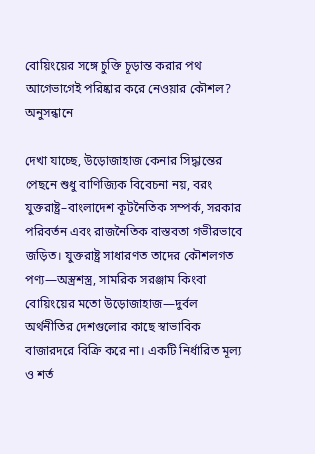বোয়িংয়ের সঙ্গে চুক্তি চূড়ান্ত করার পথ আগেভাগেই পরিষ্কার করে নেওয়ার কৌশল? অনুসন্ধানে

দেখা যাচ্ছে, উড়োজাহাজ কেনার সিদ্ধান্তের পেছনে শুধু বাণিজ্যিক বিবেচনা নয়, বরং যুক্তরাষ্ট্র–বাংলাদেশ কূটনৈতিক সম্পর্ক, সরকার পরিবর্তন এবং রাজনৈতিক বাস্তবতা গভীরভাবে জড়িত। যুক্তরাষ্ট্র সাধারণত তাদের কৌশলগত পণ্য—অস্ত্রশস্ত্র, সামরিক সরঞ্জাম কিংবা বোয়িংয়ের মতো উড়োজাহাজ—দুর্বল অর্থনীতির দেশগুলোর কাছে স্বাভাবিক বাজারদরে বিক্রি করে না। একটি নির্ধারিত মূল্য ও শর্ত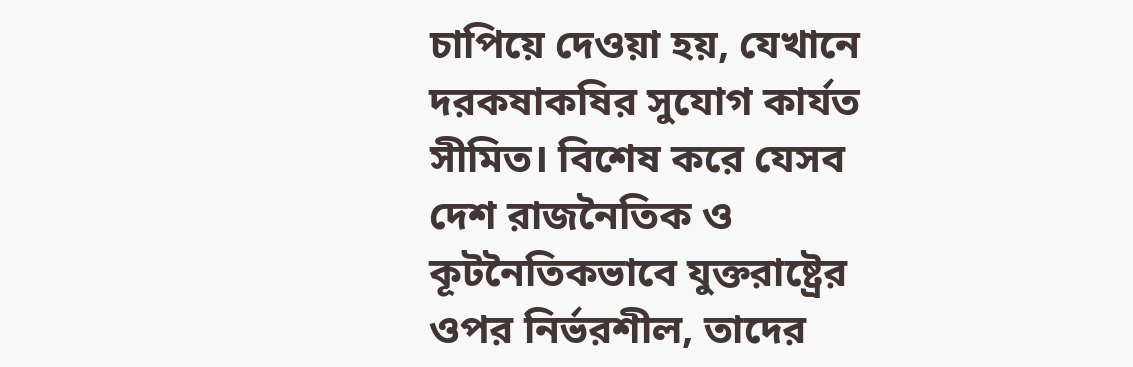চাপিয়ে দেওয়া হয়, যেখানে দরকষাকষির সুযোগ কার্যত সীমিত। বিশেষ করে যেসব দেশ রাজনৈতিক ও কূটনৈতিকভাবে যুক্তরাষ্ট্রের ওপর নির্ভরশীল, তাদের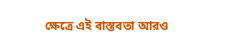ক্ষেত্রে এই বাস্তবতা আরও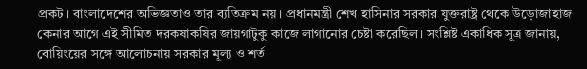প্রকট। বাংলাদেশের অভিজ্ঞতাও তার ব্যতিক্রম নয়। প্রধানমন্ত্রী শেখ হাসিনার সরকার যুক্তরাষ্ট্র থেকে উড়োজাহাজ কেনার আগে এই সীমিত দরকষাকষির জায়গাটুকু কাজে লাগানোর চেষ্টা করেছিল। সংশ্লিষ্ট একাধিক সূত্র জানায়, বোয়িংয়ের সঙ্গে আলোচনায় সরকার মূল্য ও শর্ত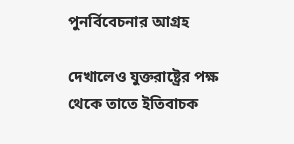পুনর্বিবেচনার আগ্রহ

দেখালেও যুক্তরাষ্ট্রের পক্ষ থেকে তাতে ইতিবাচক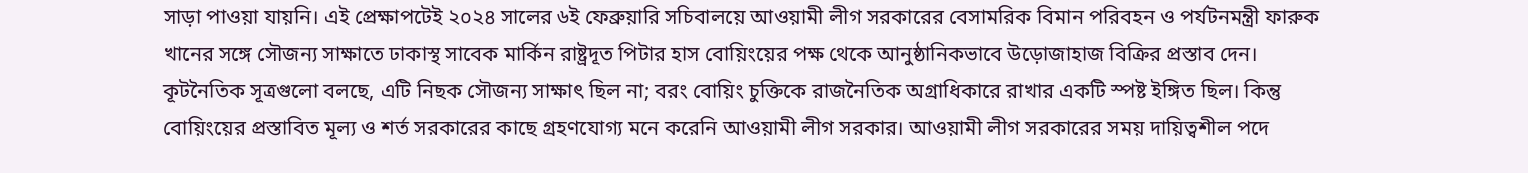সাড়া পাওয়া যায়নি। এই প্রেক্ষাপটেই ২০২৪ সালের ৬ই ফেব্রুয়ারি সচিবালয়ে আওয়ামী লীগ সরকারের বেসামরিক বিমান পরিবহন ও পর্যটনমন্ত্রী ফারুক খানের সঙ্গে সৌজন্য সাক্ষাতে ঢাকাস্থ সাবেক মার্কিন রাষ্ট্রদূত পিটার হাস বোয়িংয়ের পক্ষ থেকে আনুষ্ঠানিকভাবে উড়োজাহাজ বিক্রির প্রস্তাব দেন। কূটনৈতিক সূত্রগুলো বলছে, এটি নিছক সৌজন্য সাক্ষাৎ ছিল না; বরং বোয়িং চুক্তিকে রাজনৈতিক অগ্রাধিকারে রাখার একটি স্পষ্ট ইঙ্গিত ছিল। কিন্তু বোয়িংয়ের প্রস্তাবিত মূল্য ও শর্ত সরকারের কাছে গ্রহণযোগ্য মনে করেনি আওয়ামী লীগ সরকার। আওয়ামী লীগ সরকারের সময় দায়িত্বশীল পদে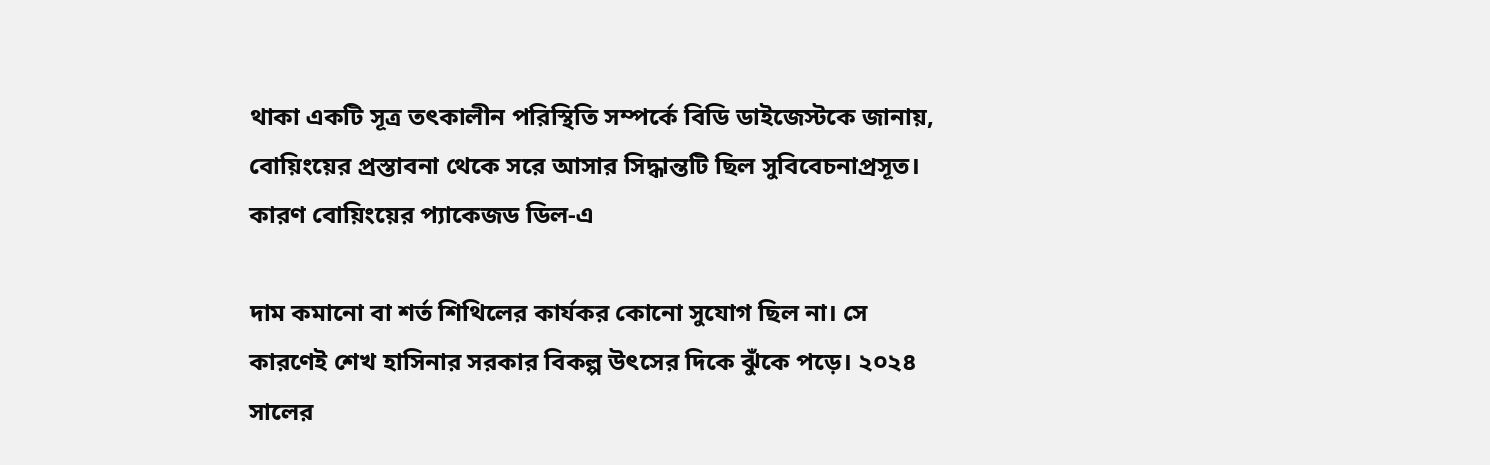থাকা একটি সূত্র তৎকালীন পরিস্থিতি সম্পর্কে বিডি ডাইজেস্টকে জানায়, বোয়িংয়ের প্রস্তাবনা থেকে সরে আসার সিদ্ধান্তটি ছিল সুবিবেচনাপ্রসূত। কারণ বোয়িংয়ের প্যাকেজড ডিল-এ

দাম কমানো বা শর্ত শিথিলের কার্যকর কোনো সুযোগ ছিল না। সে কারণেই শেখ হাসিনার সরকার বিকল্প উৎসের দিকে ঝুঁকে পড়ে। ২০২৪ সালের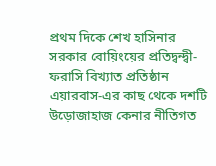প্রথম দিকে শেখ হাসিনার সরকার বোয়িংয়ের প্রতিদ্বন্দ্বী- ফরাসি বিখ্যাত প্রতিষ্ঠান এয়ারবাস-এর কাছ থেকে দশটি উড়োজাহাজ কেনার নীতিগত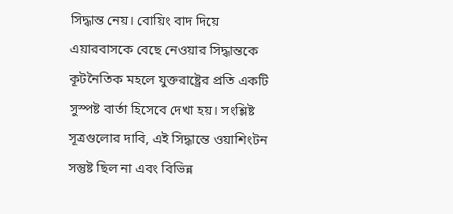সিদ্ধান্ত নেয়। বোয়িং বাদ দিয়ে এয়ারবাসকে বেছে নেওয়ার সিদ্ধান্তকে কূটনৈতিক মহলে যুক্তরাষ্ট্রের প্রতি একটি সুস্পষ্ট বার্তা হিসেবে দেখা হয়। সংশ্লিষ্ট সূত্রগুলোর দাবি, এই সিদ্ধান্তে ওয়াশিংটন সন্তুষ্ট ছিল না এবং বিভিন্ন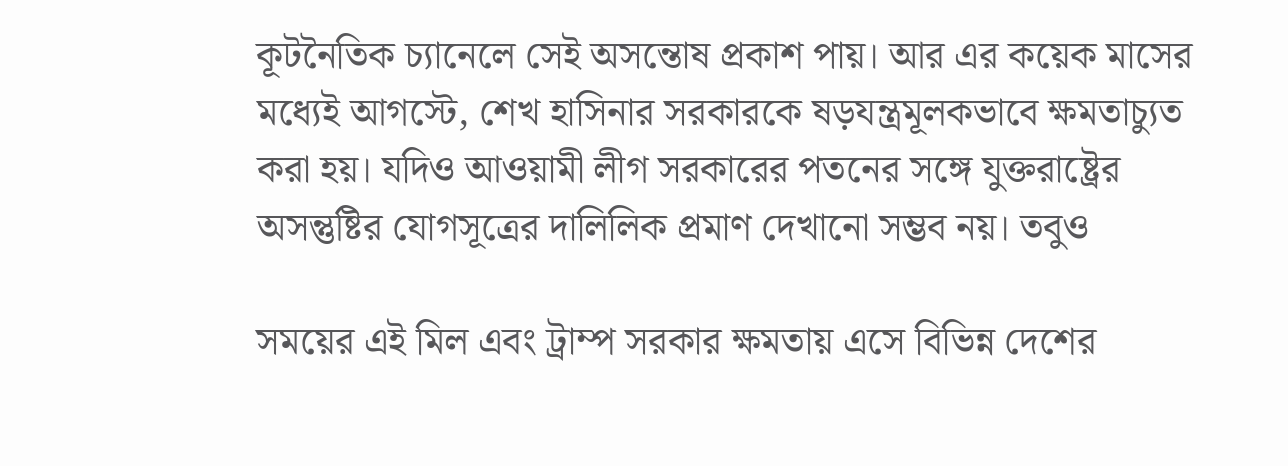কূটনৈতিক চ্যানেলে সেই অসন্তোষ প্রকাশ পায়। আর এর কয়েক মাসের মধ্যেই আগস্টে, শেখ হাসিনার সরকারকে ষড়যন্ত্রমূলকভাবে ক্ষমতাচ্যুত করা হয়। যদিও আওয়ামী লীগ সরকারের পতনের সঙ্গে যুক্তরাষ্ট্রের অসন্তুষ্টির যোগসূত্রের দালিলিক প্রমাণ দেখানো সম্ভব নয়। তবুও

সময়ের এই মিল এবং ট্রাম্প সরকার ক্ষমতায় এসে বিভিন্ন দেশের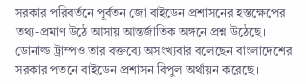সরকার পরিবর্তনে পূর্বতন জো বাইডেন প্রশাসনের হস্তক্ষেপের তথ্য-প্রমাণ উঠে আসায় আন্তর্জাতিক অঙ্গনে প্রশ্ন উঠেছে। ডোনাল্ড ট্রাম্পও তার বক্তব্যে অসংখ্যবার বলেছেন বাংলাদেশের সরকার পতনে বাইডেন প্রশাসন বিপুল অর্থায়ন করেছে।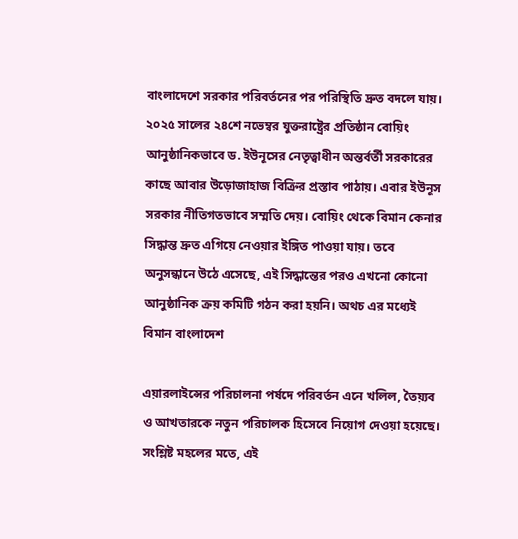বাংলাদেশে সরকার পরিবর্তনের পর পরিস্থিতি দ্রুত বদলে যায়। ২০২৫ সালের ২৪শে নভেম্বর যুক্তরাষ্ট্রের প্রতিষ্ঠান বোয়িং আনুষ্ঠানিকভাবে ড. ইউনূসের নেতৃত্বাধীন অন্তর্বর্তী সরকারের কাছে আবার উড়োজাহাজ বিক্রির প্রস্তাব পাঠায়। এবার ইউনূস সরকার নীতিগতভাবে সম্মতি দেয়। বোয়িং থেকে বিমান কেনার সিদ্ধান্ত দ্রুত এগিয়ে নেওয়ার ইঙ্গিত পাওয়া যায়। তবে অনুসন্ধানে উঠে এসেছে, এই সিদ্ধান্তের পরও এখনো কোনো আনুষ্ঠানিক ক্রয় কমিটি গঠন করা হয়নি। অথচ এর মধ্যেই বিমান বাংলাদেশ

এয়ারলাইন্সের পরিচালনা পর্ষদে পরিবর্তন এনে খলিল, তৈয়্যব ও আখতারকে নতুন পরিচালক হিসেবে নিয়োগ দেওয়া হয়েছে। সংশ্লিষ্ট মহলের মতে, এই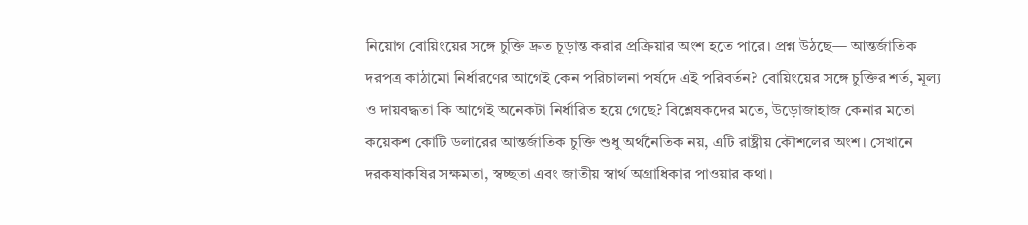নিয়োগ বোয়িংয়ের সঙ্গে চুক্তি দ্রুত চূড়ান্ত করার প্রক্রিয়ার অংশ হতে পারে। প্রশ্ন উঠছে— আন্তর্জাতিক দরপত্র কাঠামো নির্ধারণের আগেই কেন পরিচালনা পর্ষদে এই পরিবর্তন? বোয়িংয়ের সঙ্গে চুক্তির শর্ত, মূল্য ও দায়বদ্ধতা কি আগেই অনেকটা নির্ধারিত হয়ে গেছে? বিশ্লেষকদের মতে, উড়োজাহাজ কেনার মতো কয়েকশ কোটি ডলারের আন্তর্জাতিক চুক্তি শুধু অর্থনৈতিক নয়, এটি রাষ্ট্রীয় কৌশলের অংশ। সেখানে দরকষাকষির সক্ষমতা, স্বচ্ছতা এবং জাতীয় স্বার্থ অগ্রাধিকার পাওয়ার কথা।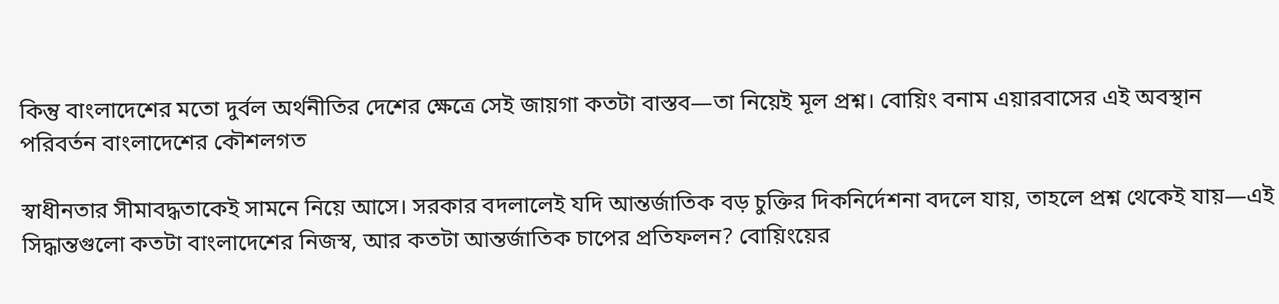কিন্তু বাংলাদেশের মতো দুর্বল অর্থনীতির দেশের ক্ষেত্রে সেই জায়গা কতটা বাস্তব—তা নিয়েই মূল প্রশ্ন। বোয়িং বনাম এয়ারবাসের এই অবস্থান পরিবর্তন বাংলাদেশের কৌশলগত

স্বাধীনতার সীমাবদ্ধতাকেই সামনে নিয়ে আসে। সরকার বদলালেই যদি আন্তর্জাতিক বড় চুক্তির দিকনির্দেশনা বদলে যায়, তাহলে প্রশ্ন থেকেই যায়—এই সিদ্ধান্তগুলো কতটা বাংলাদেশের নিজস্ব, আর কতটা আন্তর্জাতিক চাপের প্রতিফলন? বোয়িংয়ের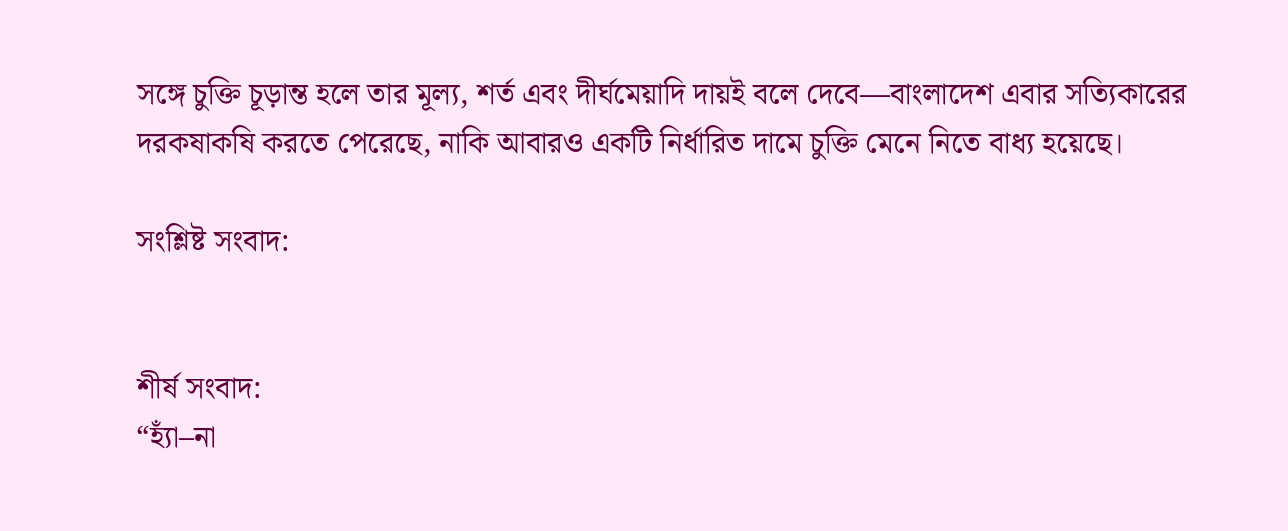সঙ্গে চুক্তি চূড়ান্ত হলে তার মূল্য, শর্ত এবং দীর্ঘমেয়াদি দায়ই বলে দেবে—বাংলাদেশ এবার সত্যিকারের দরকষাকষি করতে পেরেছে, নাকি আবারও একটি নির্ধারিত দামে চুক্তি মেনে নিতে বাধ্য হয়েছে।

সংশ্লিষ্ট সংবাদ:


শীর্ষ সংবাদ:
“হ্যাঁ–না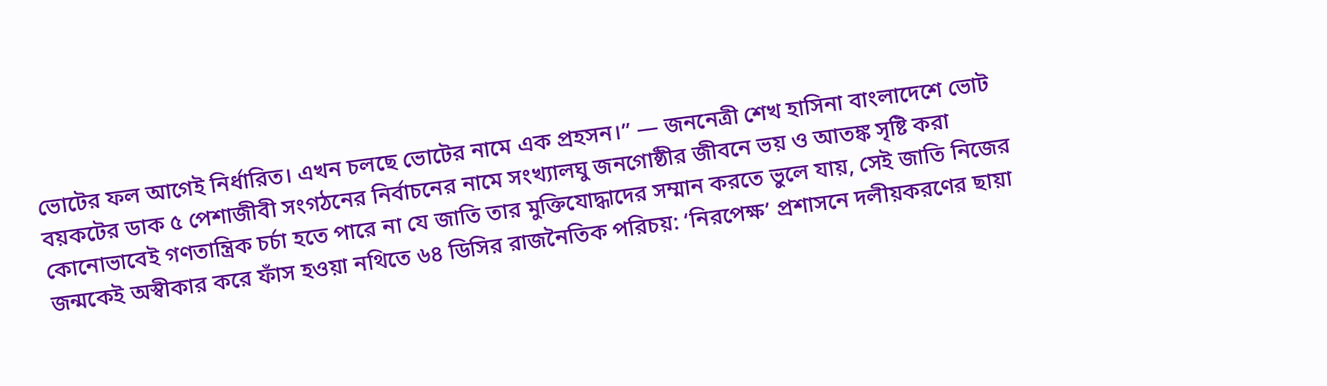ভোটের ফল আগেই নির্ধারিত। এখন চলছে ভোটের নামে এক প্রহসন।” — জননেত্রী শেখ হাসিনা বাংলাদেশে ভোট বয়কটের ডাক ৫ পেশাজীবী সংগঠনের নির্বাচনের নামে সংখ্যালঘু জনগোষ্ঠীর জীবনে ভয় ও আতঙ্ক সৃষ্টি করা কোনোভাবেই গণতান্ত্রিক চর্চা হতে পারে না যে জাতি তার মুক্তিযোদ্ধাদের সম্মান করতে ভুলে যায়, সেই জাতি নিজের জন্মকেই অস্বীকার করে ফাঁস হওয়া নথিতে ৬৪ ডিসির রাজনৈতিক পরিচয়: ‘নিরপেক্ষ’ প্রশাসনে দলীয়করণের ছায়া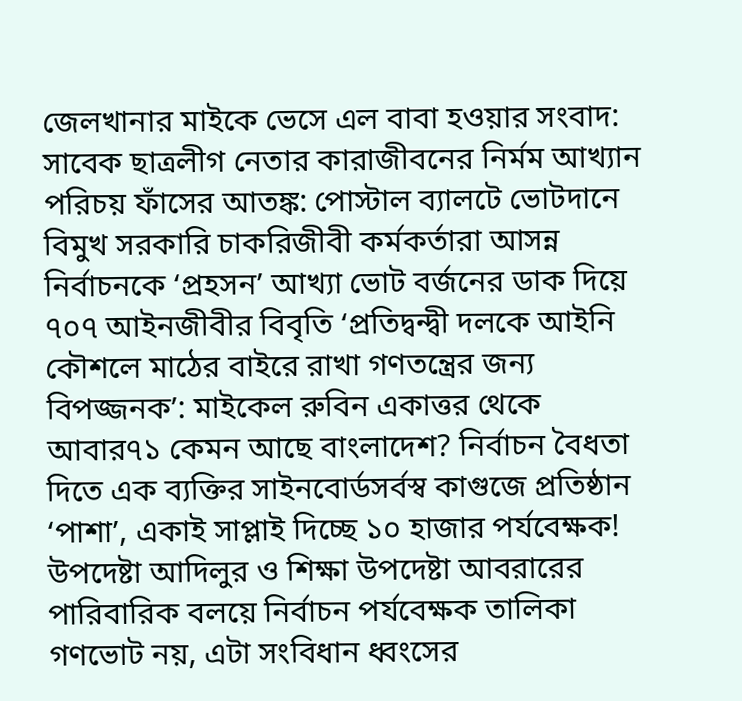জেলখানার মাইকে ভেসে এল বাবা হওয়ার সংবাদ: সাবেক ছাত্রলীগ নেতার কারাজীবনের নির্মম আখ্যান পরিচয় ফাঁসের আতঙ্ক: পোস্টাল ব্যালটে ভোটদানে বিমুখ সরকারি চাকরিজীবী কর্মকর্তারা আসন্ন নির্বাচনকে ‘প্রহসন’ আখ্যা ভোট বর্জনের ডাক দিয়ে ৭০৭ আইনজীবীর বিবৃতি ‘প্রতিদ্বন্দ্বী দলকে আইনি কৌশলে মাঠের বাইরে রাখা গণতন্ত্রের জন্য বিপজ্জনক’: মাইকেল রুবিন একাত্তর থেকে আবার৭১ কেমন আছে বাংলাদেশ? নির্বাচন বৈধতা দিতে এক ব্যক্তির সাইনবোর্ডসর্বস্ব কাগুজে প্রতিষ্ঠান ‘পাশা’, একাই সাপ্লাই দিচ্ছে ১০ হাজার পর্যবেক্ষক! উপদেষ্টা আদিলুর ও শিক্ষা উপদেষ্টা আবরারের পারিবারিক বলয়ে নির্বাচন পর্যবেক্ষক তালিকা গণভোট নয়, এটা সংবিধান ধ্বংসের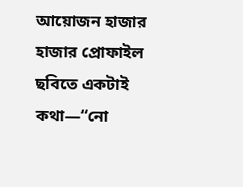আয়োজন হাজার হাজার প্রোফাইল ছবিতে একটাই কথা—“নো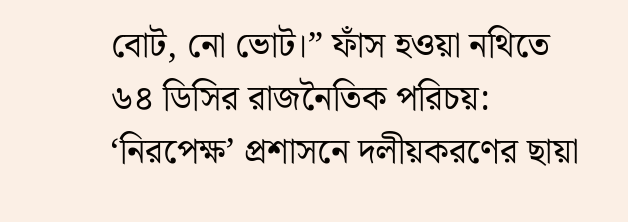বোট, নো ভোট।” ফাঁস হওয়া নথিতে ৬৪ ডিসির রাজনৈতিক পরিচয়: ‘নিরপেক্ষ’ প্রশাসনে দলীয়করণের ছায়া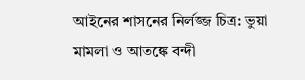আইনের শাসনের নির্লজ্জ চিত্র: ভুয়া মামলা ও আতঙ্কে বন্দী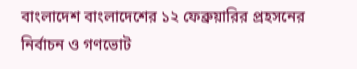বাংলাদেশ বাংলাদেশের ১২ ফেব্রুয়ারির প্রহসনের নির্বাচন ও গণভোট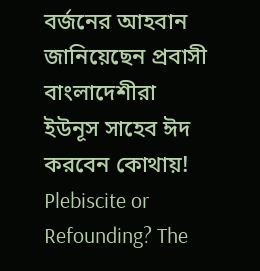বর্জনের আহবান জানিয়েছেন প্রবাসী বাংলাদেশীরা ইউনূস সাহেব ঈদ করবেন কোথায়! Plebiscite or Refounding? The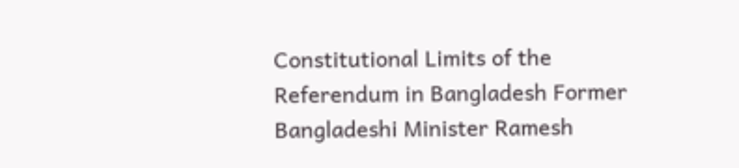Constitutional Limits of the Referendum in Bangladesh Former Bangladeshi Minister Ramesh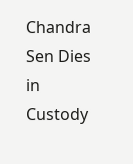Chandra Sen Dies in Custody